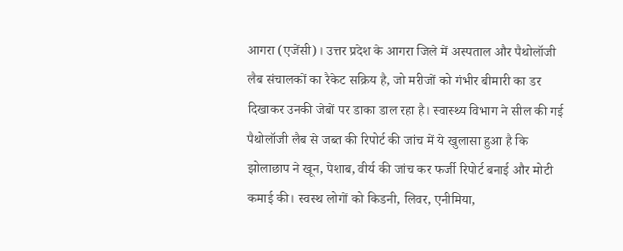आगरा (एजेंसी)। उत्तर प्रदेश के आगरा जिले में अस्पताल और पैथोलॉजी लैब संचालकों का रैकेट सक्रिय है, जो मरीजों को गंभीर बीमारी का डर दिखाकर उनकी जेबों पर डाका डाल रहा है। स्वास्थ्य विभाग ने सील की गई पैथोलॉजी लैब से जब्त की रिपोर्ट की जांच में ये खुलासा हुआ है कि झोलाछाप ने खून, पेशाब, वीर्य की जांच कर फर्जी रिपोर्ट बनाई और मोटी कमाई की। स्वस्थ लोगों को किडनी, लिवर, एनीमिया,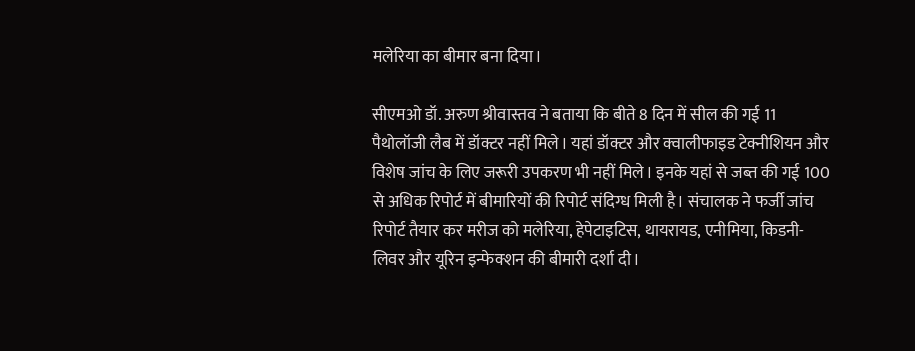मलेरिया का बीमार बना दिया।

सीएमओ डॉ. अरुण श्रीवास्तव ने बताया कि बीते 8 दिन में सील की गई 11 पैथोलॉजी लैब में डॉक्टर नहीं मिले। यहां डॉक्टर और क्वालीफाइड टेक्नीशियन और विशेष जांच के लिए जरूरी उपकरण भी नहीं मिले। इनके यहां से जब्त की गई 100 से अधिक रिपोर्ट में बीमारियों की रिपोर्ट संदिग्ध मिली है। संचालक ने फर्जी जांच रिपोर्ट तैयार कर मरीज को मलेरिया, हेपेटाइटिस, थायरायड, एनीमिया, किडनी-लिवर और यूरिन इन्फेक्शन की बीमारी दर्शा दी।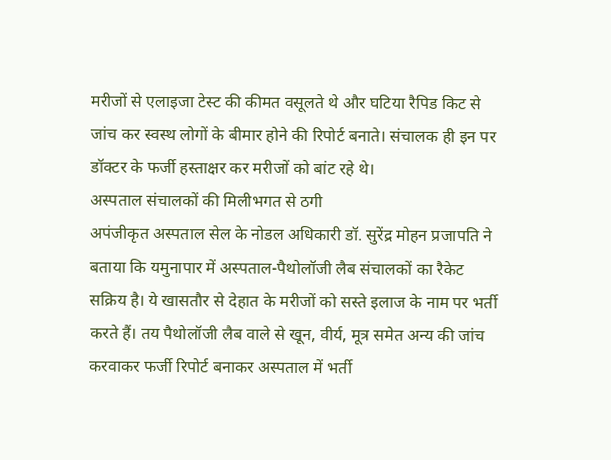मरीजों से एलाइजा टेस्ट की कीमत वसूलते थे और घटिया रैपिड किट से जांच कर स्वस्थ लोगों के बीमार होने की रिपोर्ट बनाते। संचालक ही इन पर डॉक्टर के फर्जी हस्ताक्षर कर मरीजों को बांट रहे थे।
अस्पताल संचालकों की मिलीभगत से ठगी
अपंजीकृत अस्पताल सेल के नोडल अधिकारी डॉ. सुरेंद्र मोहन प्रजापति ने बताया कि यमुनापार में अस्पताल-पैथोलॉजी लैब संचालकों का रैकेट सक्रिय है। ये खासतौर से देहात के मरीजों को सस्ते इलाज के नाम पर भर्ती करते हैं। तय पैथोलॉजी लैब वाले से खून, वीर्य, मूत्र समेत अन्य की जांच करवाकर फर्जी रिपोर्ट बनाकर अस्पताल में भर्ती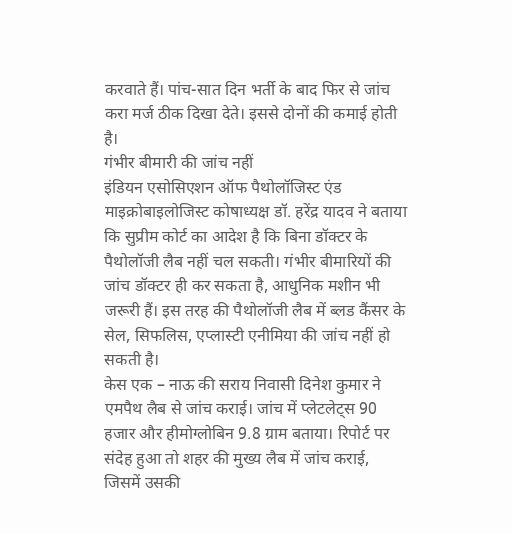करवाते हैं। पांच-सात दिन भर्ती के बाद फिर से जांच करा मर्ज ठीक दिखा देते। इससे दोनों की कमाई होती है।
गंभीर बीमारी की जांच नहीं
इंडियन एसोसिएशन ऑफ पैथोलॉजिस्ट एंड माइक्रोबाइलोजिस्ट कोषाध्यक्ष डॉ. हरेंद्र यादव ने बताया कि सुप्रीम कोर्ट का आदेश है कि बिना डॉक्टर के पैथोलॉजी लैब नहीं चल सकती। गंभीर बीमारियों की जांच डॉक्टर ही कर सकता है, आधुनिक मशीन भी जरूरी हैं। इस तरह की पैथोलॉजी लैब में ब्लड कैंसर के सेल, सिफलिस, एप्लास्टी एनीमिया की जांच नहीं हो सकती है।
केस एक – नाऊ की सराय निवासी दिनेश कुमार ने एमपैथ लैब से जांच कराई। जांच में प्लेटलेट्स 90 हजार और हीमोग्लोबिन 9.8 ग्राम बताया। रिपोर्ट पर संदेह हुआ तो शहर की मुख्य लैब में जांच कराई, जिसमें उसकी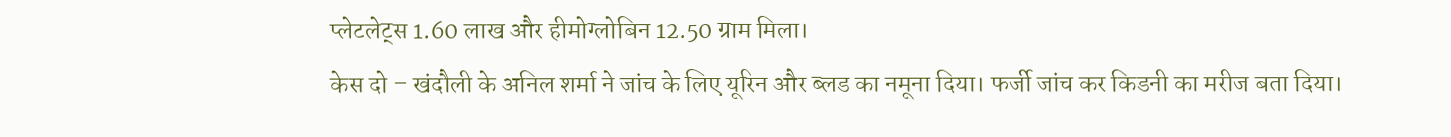प्लेटलेट्स 1.60 लाख और हीमोग्लोबिन 12.50 ग्राम मिला।
केस दो – खंदौली के अनिल शर्मा ने जांच के लिए यूरिन और ब्लड का नमूना दिया। फर्जी जांच कर किडनी का मरीज बता दिया।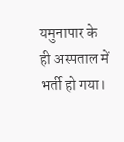यमुनापार के ही अस्पताल में भर्ती हो गया।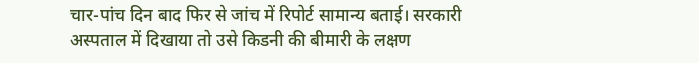चार-पांच दिन बाद फिर से जांच में रिपोर्ट सामान्य बताई। सरकारी अस्पताल में दिखाया तो उसे किडनी की बीमारी के लक्षण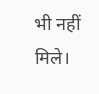भी नहीं मिले।